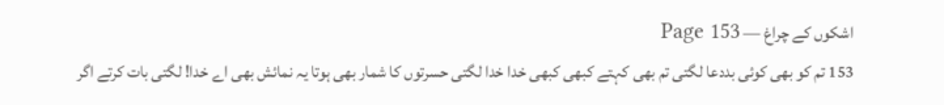اشکوں کے چراغ — Page 153
153 تم کو بھی کوئی بددعا لگتی تم بھی کہتے کبھی کبھی خدا خدا لگتی حسرتوں کا شمار بھی ہوتا یہ نمائش بھی اے خدا! لگتی بات کرتے اگر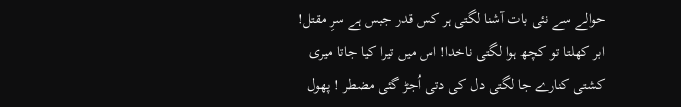حوالے سے نئی بات آشنا لگتی ہر کس قدر جبس ہے سرِ مقتل! ابر کھلتا تو کچھ ہوا لگتی ناخدا! اس میں تیرا کیا جاتا میری کشتی کنارے جا لگتی دل کی دتی اُجڑ گئی مضطر ! پھول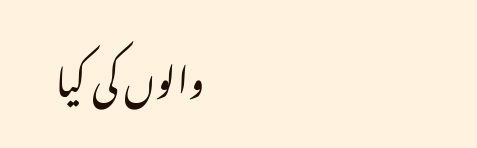والوں کی کیا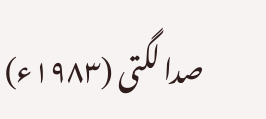صدا لگتی (۱۹۸۳ء)